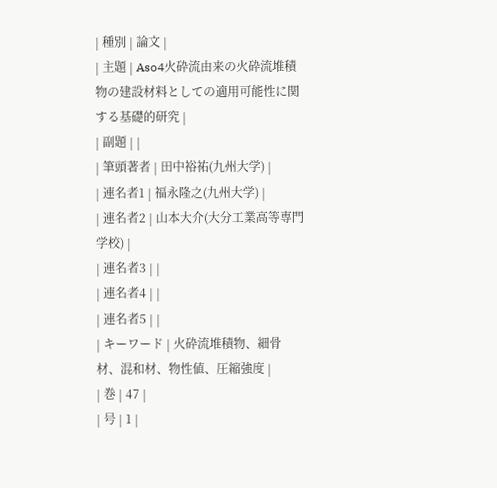| 種別 | 論文 |
| 主題 | Aso4火砕流由来の火砕流堆積物の建設材料としての適用可能性に関する基礎的研究 |
| 副題 | |
| 筆頭著者 | 田中裕祐(九州大学) |
| 連名者1 | 福永隆之(九州大学) |
| 連名者2 | 山本大介(大分工業高等専門学校) |
| 連名者3 | |
| 連名者4 | |
| 連名者5 | |
| キーワード | 火砕流堆積物、細骨材、混和材、物性値、圧縮強度 |
| 巻 | 47 |
| 号 | 1 |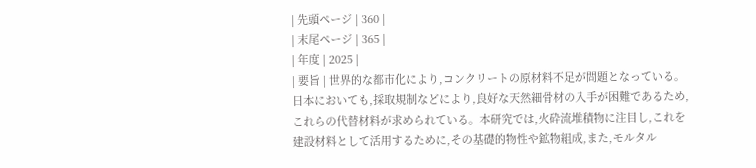| 先頭ページ | 360 |
| 末尾ページ | 365 |
| 年度 | 2025 |
| 要旨 | 世界的な都市化により,コンクリートの原材料不足が問題となっている。日本においても,採取規制などにより,良好な天然細骨材の入手が困難であるため,これらの代替材料が求められている。本研究では,火砕流堆積物に注目し,これを建設材料として活用するために,その基礎的物性や鉱物組成,また,モルタル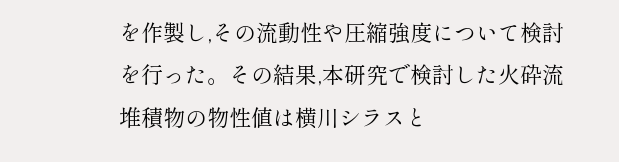を作製し,その流動性や圧縮強度について検討を行った。その結果,本研究で検討した火砕流堆積物の物性値は横川シラスと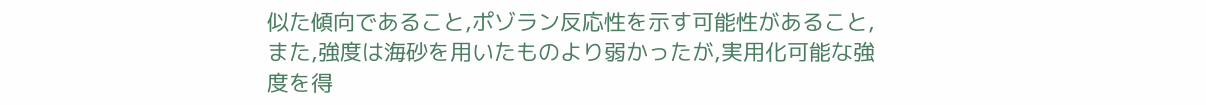似た傾向であること,ポゾラン反応性を示す可能性があること,また,強度は海砂を用いたものより弱かったが,実用化可能な強度を得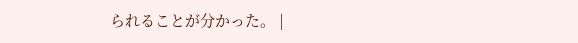られることが分かった。 |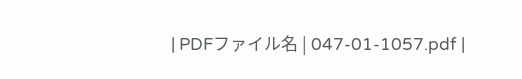| PDFファイル名 | 047-01-1057.pdf |